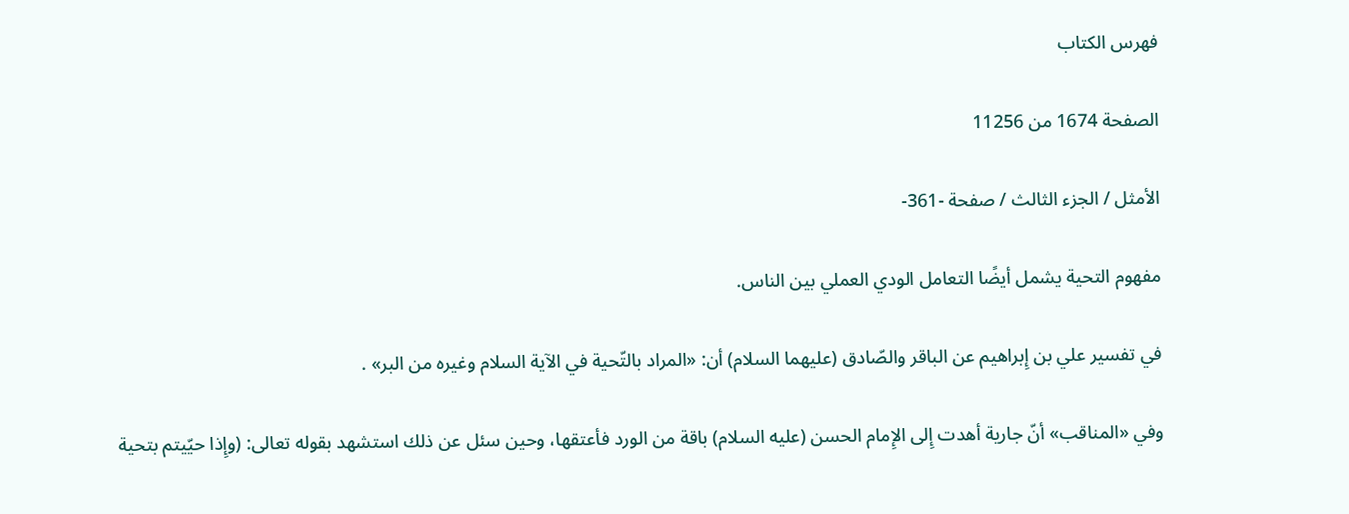فهرس الكتاب

الصفحة 1674 من 11256

الأمثل / الجزء الثالث / صفحة -361-

مفهوم التحية يشمل أيضًا التعامل الودي العملي بين الناس.

في تفسير علي بن إِبراهيم عن الباقر والصّادق (عليهما السلام) أن: «المراد بالتّحية في الآية السلام وغيره من البر» .

وفي «المناقب» أنّ جارية أهدت إِلى الإِمام الحسن (عليه السلام) باقة من الورد فأعتقها، وحين سئل عن ذلك استشهد بقوله تعالى: (وإِذا حيّيتم بتحية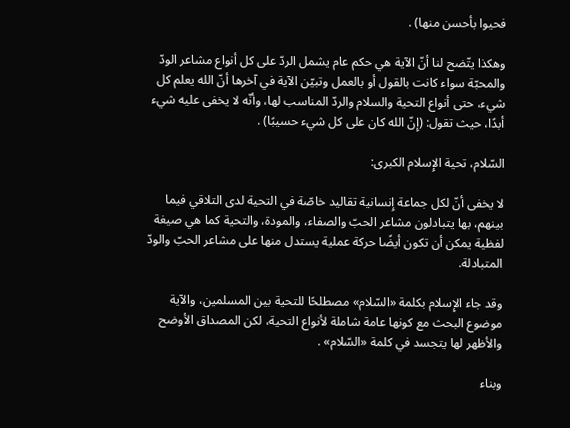فحيوا بأحسن منها) .

وهكذا يتّضح لنا أنّ الآية هي حكم عام يشمل الردّ على كل أنواع مشاعر الودّ والمحبّة سواء كانت بالقول أو بالعمل وتبيّن الآية في آخرها أنّ الله يعلم كل شيء، حتى أنواع التحية والسلام والردّ المناسب لها، وأنّه لا يخفى عليه شيء أبدًا، حيث تقول: (إِنّ الله كان على كل شيء حسيبًا) .

السّلام، تحية الإِسلام الكبرى:

لا يخفى أنّ لكل جماعة إِنسانية تقاليد خاصّة في التحية لدى التلاقي فيما بينهم، بها يتبادلون مشاعر الحبّ والصفاء، والمودة، والتحية كما هي صيغة لفظية يمكن أن تكون أيضًا حركة عملية يستدل منها على مشاعر الحبّ والودّ المتبادلة.

وقد جاء الإِسلام بكلمة «السّلام» مصطلحًا للتحية بين المسلمين، والآية موضوع البحث مع كونها عامة شاملة لأنواع التحية، لكن المصداق الأوضح والأظهر لها يتجسد في كلمة «السّلام» .

وبناء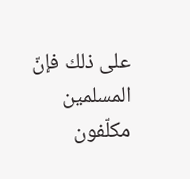على ذلك فإنّ المسلمين مكلّفون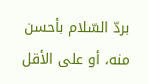بردّ السّلام بأحسن منه، أو على الأقل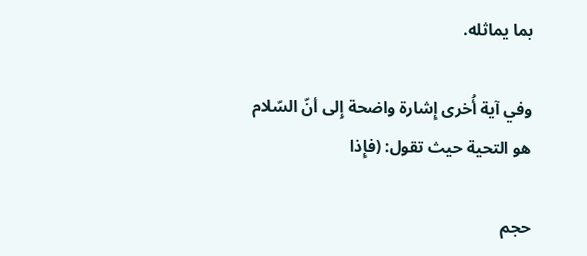بما يماثله.

وفي آية أُخرى إِشارة واضحة إِلى أنّ السّلام هو التحية حيث تقول: (فإِذا

حجم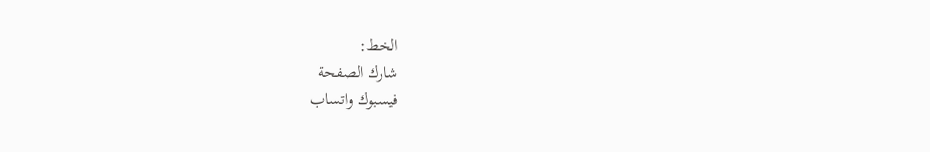الخط:
شارك الصفحة
فيسبوك واتساب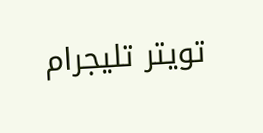تويتر تليجرام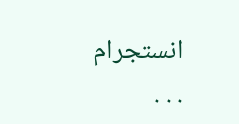انستجرام
. . .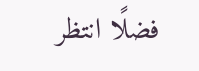فضلًا انتظر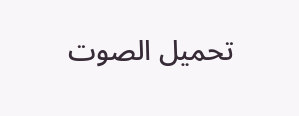تحميل الصوت